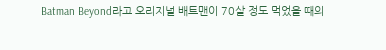Batman Beyond라고 오리지널 배트맨이 70살 정도 먹었을 때의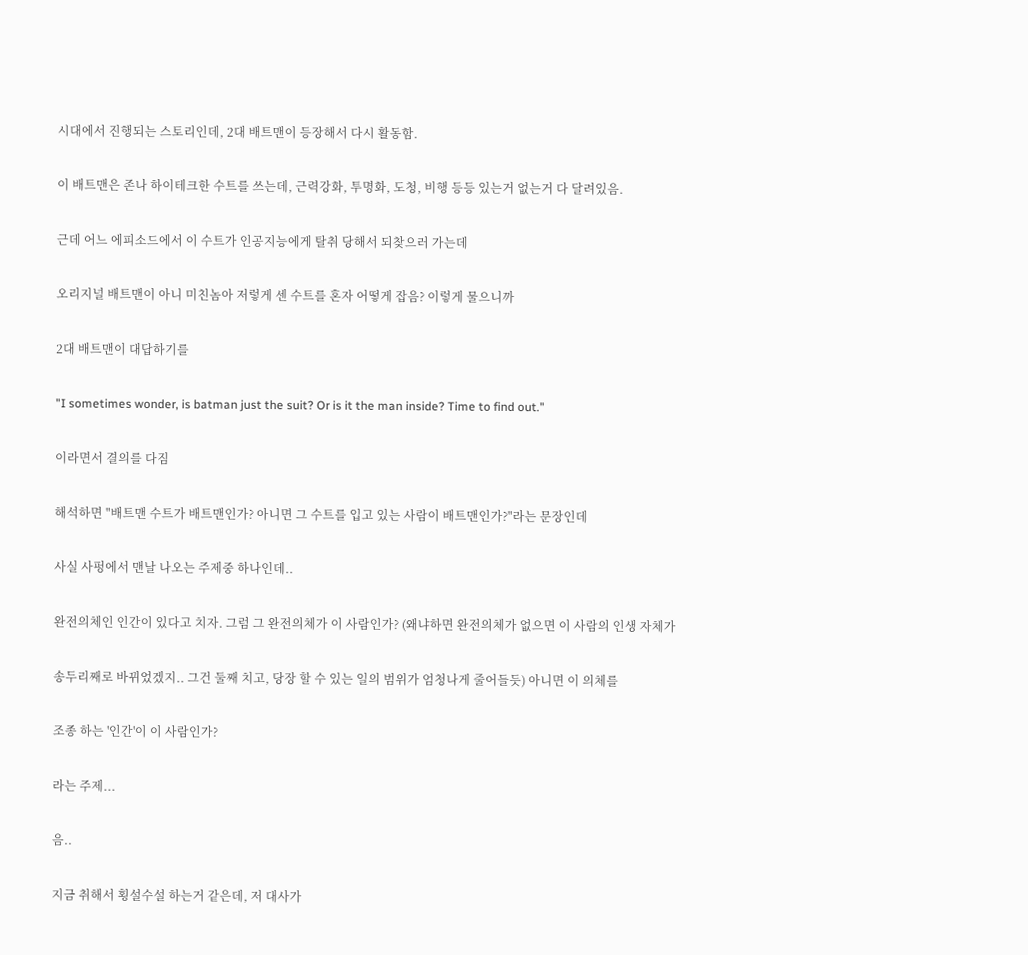시대에서 진행되는 스토리인데, 2대 배트맨이 등장해서 다시 활동함.


이 배트맨은 존나 하이테크한 수트를 쓰는데, 근력강화, 투명화, 도청, 비행 등등 있는거 없는거 다 달려있음.


근데 어느 에피소드에서 이 수트가 인공지능에게 탈취 당해서 되찾으러 가는데


오리지널 배트맨이 아니 미친놈아 저렇게 센 수트를 혼자 어떻게 잡음? 이렇게 물으니까


2대 배트맨이 대답하기를


"I sometimes wonder, is batman just the suit? Or is it the man inside? Time to find out."


이라면서 결의를 다짐


해석하면 "배트맨 수트가 배트맨인가? 아니면 그 수트를 입고 있는 사람이 배트맨인가?"라는 문장인데


사실 사펑에서 맨날 나오는 주제중 하나인데..


완전의체인 인간이 있다고 치자. 그럼 그 완전의체가 이 사람인가? (왜냐하면 완전의체가 없으면 이 사람의 인생 자체가


송두리째로 바뀌었겠지.. 그건 둘째 치고, 당장 할 수 있는 일의 범위가 엄청나게 줄어들듯) 아니면 이 의체를


조종 하는 '인간'이 이 사람인가?


라는 주제...


음..


지금 취해서 횡설수설 하는거 같은데, 저 대사가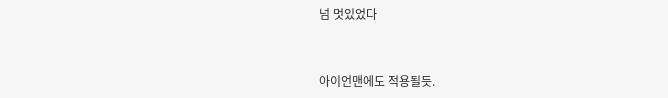넘 멋있었다


아이언맨에도 적용될듯.